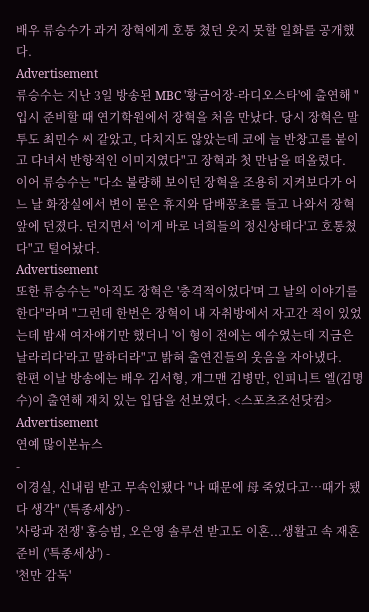배우 류승수가 과거 장혁에게 호통 쳤던 웃지 못할 일화를 공개했다.
Advertisement
류승수는 지난 3일 방송된 MBC '황금어장-라디오스타'에 출연해 "입시 준비할 때 연기학원에서 장혁을 처음 만났다. 당시 장혁은 말투도 최민수 씨 같았고, 다치지도 않았는데 코에 늘 반창고를 붙이고 다녀서 반항적인 이미지였다"고 장혁과 첫 만남을 떠올렸다.
이어 류승수는 "다소 불량해 보이던 장혁을 조용히 지켜보다가 어느 날 화장실에서 변이 묻은 휴지와 담배꽁초를 들고 나와서 장혁 앞에 던졌다. 던지면서 '이게 바로 너희들의 정신상태다'고 호통쳤다"고 털어놨다.
Advertisement
또한 류승수는 "아직도 장혁은 '충격적이었다'며 그 날의 이야기를 한다"라며 "그런데 한번은 장혁이 내 자취방에서 자고간 적이 있었는데 밤새 여자얘기만 했더니 '이 형이 전에는 예수였는데 지금은 날라리다'라고 말하더라"고 밝혀 출연진들의 웃음을 자아냈다.
한편 이날 방송에는 배우 김서형, 개그맨 김병만, 인피니트 엘(김명수)이 출연해 재치 있는 입담을 선보였다. <스포츠조선닷컴>
Advertisement
연예 많이본뉴스
-
이경실, 신내림 받고 무속인됐다 "나 때문에 母 죽었다고…때가 됐다 생각" ('특종세상') -
'사랑과 전쟁' 홍승범, 오은영 솔루션 받고도 이혼...생활고 속 재혼 준비 ('특종세상') -
'천만 감독'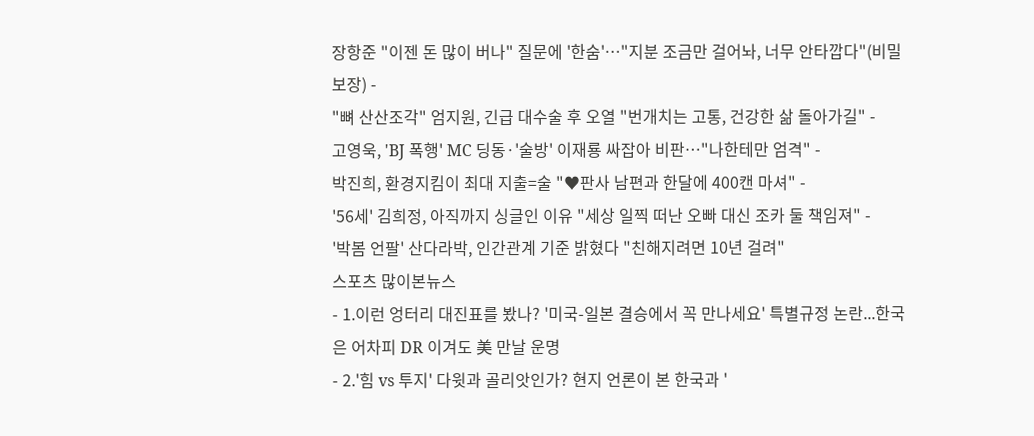장항준 "이젠 돈 많이 버나" 질문에 '한숨'…"지분 조금만 걸어놔, 너무 안타깝다"(비밀보장) -
"뼈 산산조각" 엄지원, 긴급 대수술 후 오열 "번개치는 고통, 건강한 삶 돌아가길" -
고영욱, 'BJ 폭행' MC 딩동·'술방' 이재룡 싸잡아 비판…"나한테만 엄격" -
박진희, 환경지킴이 최대 지출=술 "♥판사 남편과 한달에 400캔 마셔" -
'56세' 김희정, 아직까지 싱글인 이유 "세상 일찍 떠난 오빠 대신 조카 둘 책임져" -
'박봄 언팔' 산다라박, 인간관계 기준 밝혔다 "친해지려면 10년 걸려"
스포츠 많이본뉴스
- 1.이런 엉터리 대진표를 봤나? '미국-일본 결승에서 꼭 만나세요' 특별규정 논란...한국은 어차피 DR 이겨도 美 만날 운명
- 2.'힘 vs 투지' 다윗과 골리앗인가? 현지 언론이 본 한국과 '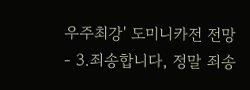우주최강' 도미니카전 전망
- 3.죄송합니다, 정말 죄송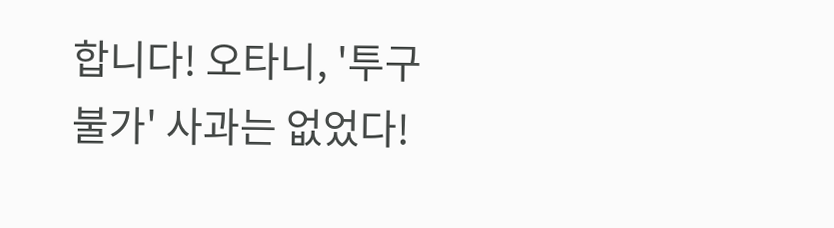합니다! 오타니, '투구 불가' 사과는 없었다!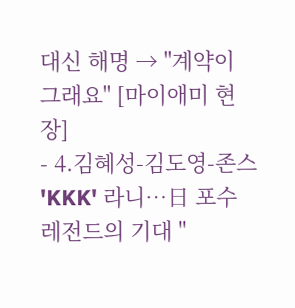대신 해명 → "계약이 그래요" [마이애미 현장]
- 4.김혜성-김도영-존스 'KKK' 라니…日 포수 레전드의 기대 "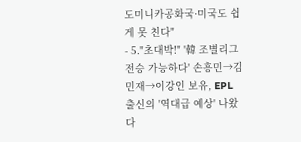도미니카공화국·미국도 쉽게 못 친다"
- 5."초대박!" '韓 조별리그 전승 가능하다' 손흥민→김민재→이강인 보유, EPL 출신의 '역대급 예상' 나왔다